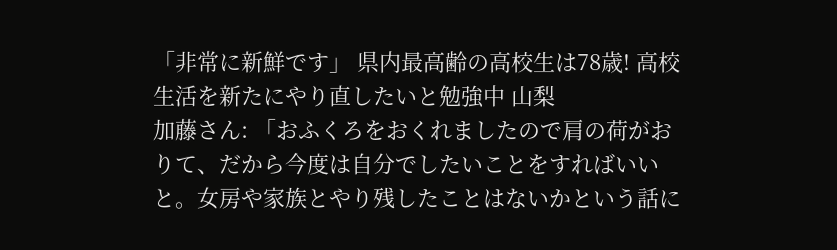「非常に新鮮です」 県内最高齢の高校生は78歳! 高校生活を新たにやり直したいと勉強中 山梨
加藤さん: 「おふくろをおくれましたので肩の荷がおりて、だから今度は自分でしたいことをすればいいと。女房や家族とやり残したことはないかという話に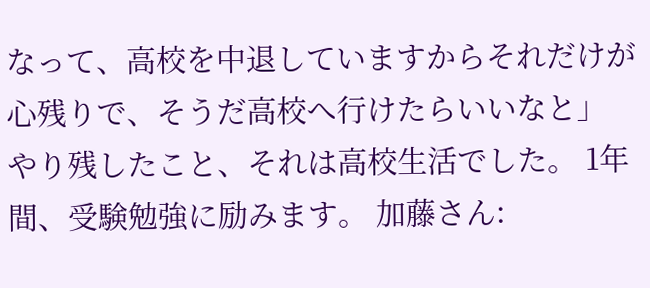なって、高校を中退していますからそれだけが心残りで、そうだ高校へ行けたらいいなと」 やり残したこと、それは高校生活でした。 1年間、受験勉強に励みます。 加藤さん: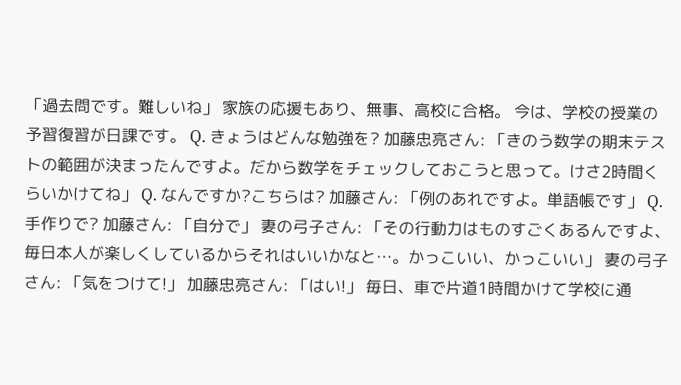「過去問です。難しいね」 家族の応援もあり、無事、高校に合格。 今は、学校の授業の予習復習が日課です。 Q. きょうはどんな勉強を? 加藤忠亮さん: 「きのう数学の期末テストの範囲が決まったんですよ。だから数学をチェックしておこうと思って。けさ2時間くらいかけてね」 Q. なんですか?こちらは? 加藤さん: 「例のあれですよ。単語帳です」 Q. 手作りで? 加藤さん: 「自分で」 妻の弓子さん: 「その行動力はものすごくあるんですよ、毎日本人が楽しくしているからそれはいいかなと…。かっこいい、かっこいい」 妻の弓子さん: 「気をつけて!」 加藤忠亮さん: 「はい!」 毎日、車で片道1時間かけて学校に通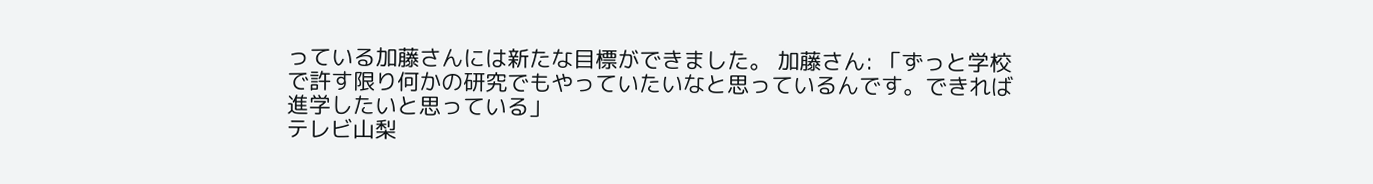っている加藤さんには新たな目標ができました。 加藤さん: 「ずっと学校で許す限り何かの研究でもやっていたいなと思っているんです。できれば進学したいと思っている」
テレビ山梨